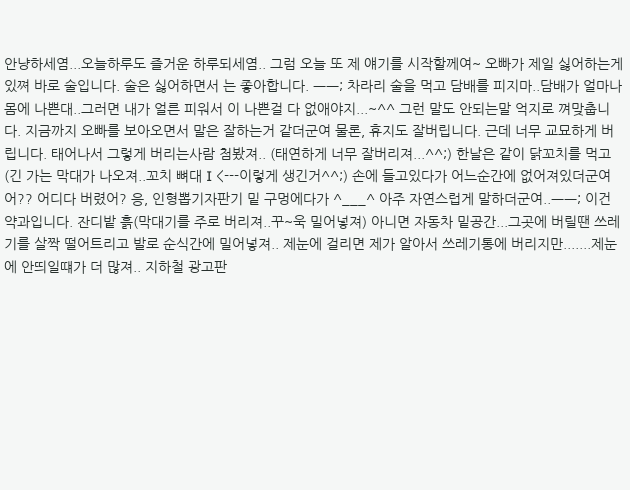안냥하세염...오늘하루도 즐거운 하루되세염.. 그럼 오늘 또 제 얘기를 시작할께여~ 오빠가 제일 싫어하는게 있쪄 바로 술입니다. 술은 싫어하면서 는 좋아합니다. ㅡㅡ; 차라리 술을 먹고 담배를 피지마..담배가 얼마나 몸에 나쁜대..그러면 내가 얼른 피워서 이 나쁜걸 다 없애야지...~^^ 그런 말도 안되는말 억지로 껴맞춥니다. 지금까지 오빠를 보아오면서 말은 잘하는거 같더군여 물론, 휴지도 잘버립니다. 근데 너무 교묘하게 버립니다. 태어나서 그렇게 버리는사람 첨봤져.. (태연하게 너무 잘버리져...^^;) 한날은 같이 닭꼬치를 먹고 (긴 가는 막대가 나오져..꼬치 뼈대 I <---이렇게 생긴거^^;) 손에 들고있다가 어느순간에 없어져있더군여 어?? 어디다 버렸어? 응, 인형뽑기자판기 밑 구멍에다가 ^___^ 아주 자연스럽게 말하더군여..ㅡㅡ; 이건 약과입니다. 잔디밭 흙(막대기를 주로 버리져..꾸~욱 밀어넣져) 아니면 자동차 밑공간...그곳에 버릴땐 쓰레기를 살짝 떨어트리고 발로 순식간에 밀어넣져.. 제눈에 걸리면 제가 알아서 쓰레기통에 버리지만.......제눈에 안띄일떄가 더 많져.. 지하철 광고판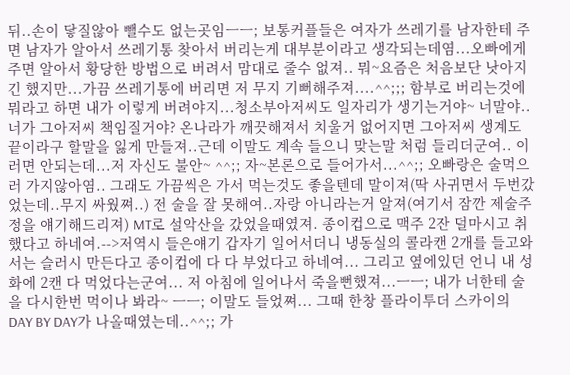뒤..손이 닿질않아 뺄수도 없는곳임ㅡㅡ; 보통커플들은 여자가 쓰레기를 남자한테 주면 남자가 알아서 쓰레기통 찾아서 버리는게 대부분이라고 생각되는데염...오빠에게 주면 알아서 황당한 방법으로 버려서 맘대로 줄수 없져.. 뭐~요즘은 처음보단 낫아지긴 했지만...가끔 쓰레기통에 버리면 저 무지 기뻐해주져....^^;;; 함부로 버리는것에 뭐라고 하면 내가 이렇게 버려야지...청소부아저씨도 일자리가 생기는거야~ 너말야.. 너가 그아저씨 책임질거야? 온나라가 깨끗해져서 치울거 없어지면 그아저씨 생계도 끝이라구 할말을 잃게 만들져..근데 이말도 계속 들으니 맞는말 처럼 들리더군여.. 이러면 안되는데...저 자신도 불안~ ^^;; 자~본론으로 들어가서...^^;; 오빠랑은 술먹으러 가지않아염.. 그래도 가끔씩은 가서 먹는것도 좋을텐데 말이져(딱 사귀면서 두번갔었는데..무지 싸웠쪄..) 전 술을 잘 못해여..자랑 아니라는거 알져(여기서 잠깐 제술주정을 얘기해드리져) MT로 설악산을 갔었을때였져. 종이컵으로 맥주 2잔 덜마시고 취했다고 하네여.-->저역시 들은얘기 갑자기 일어서더니 냉동실의 콜라캔 2개를 들고와서는 슬러시 만든다고 종이컵에 다 다 부었다고 하네여... 그리고 옆에있던 언니 내 성화에 2캔 다 먹었다는군여... 저 아침에 일어나서 죽을뻔했져...ㅡㅡ; 내가 너한테 술을 다시한번 먹이나 봐라~ ㅡㅡ; 이말도 들었쪄... 그때 한창 플라이투더 스카이의 DAY BY DAY가 나올때였는데..^^;; 가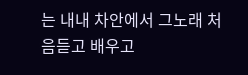는 내내 차안에서 그노래 처음듣고 배우고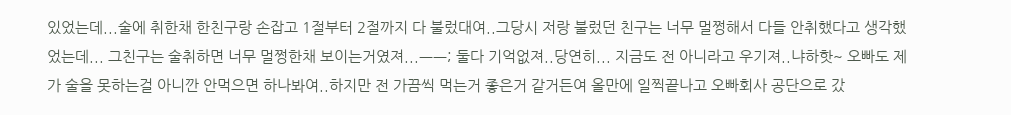있었는데...술에 취한채 한친구랑 손잡고 1절부터 2절까지 다 불렀대여..그당시 저랑 불렀던 친구는 너무 멀쩡해서 다들 안취했다고 생각했었는데... 그친구는 술취하면 너무 멀쩡한채 보이는거였져...ㅡㅡ; 둘다 기억없져..당연히... 지금도 전 아니라고 우기져..냐하핫~ 오빠도 제가 술을 못하는걸 아니깐 안먹으면 하나봐여..하지만 전 가끔씩 먹는거 좋은거 같거든여 올만에 일찍끝나고 오빠회사 공단으로 갔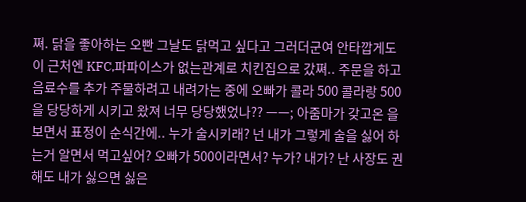쪄. 닭을 좋아하는 오빤 그날도 닭먹고 싶다고 그러더군여 안타깝게도 이 근처엔 KFC,파파이스가 없는관계로 치킨집으로 갔쪄.. 주문을 하고 음료수를 추가 주물하려고 내려가는 중에 오빠가 콜라 500 콜라랑 500을 당당하게 시키고 왔져 너무 당당했었나?? ㅡㅡ; 아줌마가 갖고온 을 보면서 표정이 순식간에.. 누가 술시키래? 넌 내가 그렇게 술을 싫어 하는거 알면서 먹고싶어? 오빠가 500이라면서? 누가? 내가? 난 사장도 권해도 내가 싫으면 싫은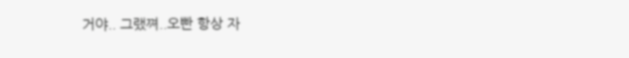거야.. 그랬쪄..오빤 항상 자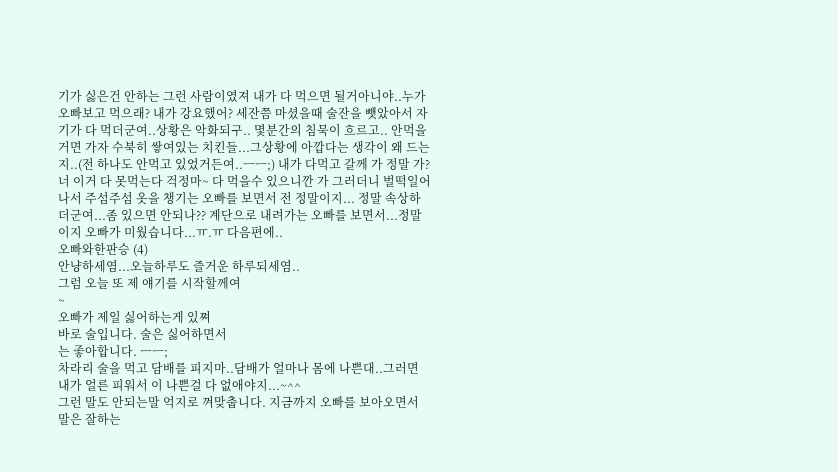기가 싫은건 안하는 그런 사람이였져 내가 다 먹으면 될거아니야..누가 오빠보고 먹으래? 내가 강요했어? 세잔쯤 마셨을때 술잔을 뺏았아서 자기가 다 먹더군여..상황은 악화되구.. 몇분간의 침묵이 흐르고.. 안먹을거면 가자 수북히 쌓여있는 치킨들...그상황에 아깝다는 생각이 왜 드는지..(전 하나도 안먹고 있었거든여..ㅡㅡ;) 내가 다먹고 갈께 가 정말 가? 너 이거 다 못먹는다 걱정마~ 다 먹을수 있으니깐 가 그러더니 벌떡일어나서 주섬주섬 옷을 챙기는 오빠를 보면서 전 정말이지... 정말 속상하더군여...좀 있으면 안되나?? 계단으로 내려가는 오빠를 보면서...정말이지 오빠가 미웠습니다...ㅠ.ㅠ 다음편에..
오빠와한판승 (4)
안냥하세염...오늘하루도 즐거운 하루되세염..
그럼 오늘 또 제 얘기를 시작할께여
~
오빠가 제일 싫어하는게 있쪄
바로 술입니다. 술은 싫어하면서
는 좋아합니다. ㅡㅡ;
차라리 술을 먹고 담배를 피지마..담배가 얼마나 몸에 나쁜대..그러면
내가 얼른 피워서 이 나쁜걸 다 없애야지...~^^
그런 말도 안되는말 억지로 껴맞춥니다. 지금까지 오빠를 보아오면서 말은 잘하는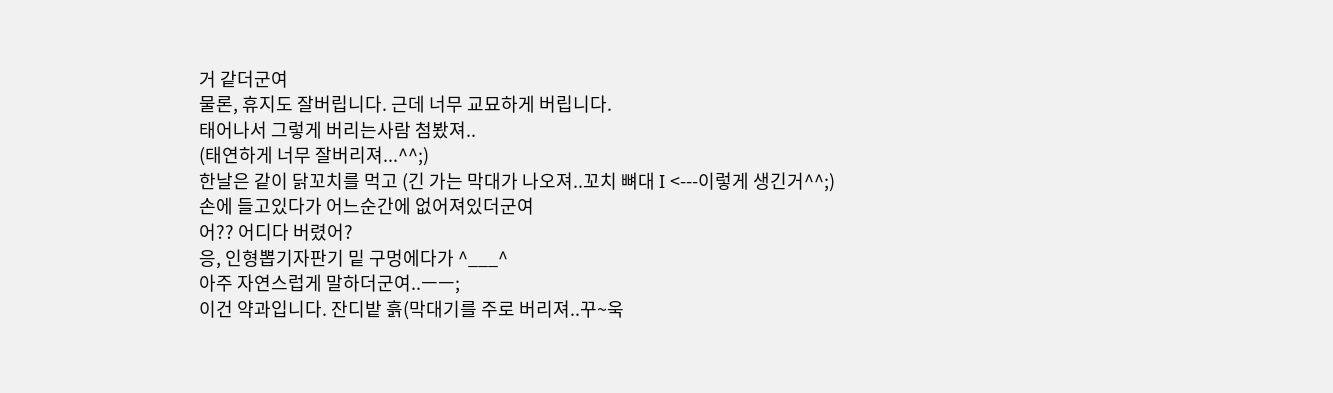거 같더군여
물론, 휴지도 잘버립니다. 근데 너무 교묘하게 버립니다.
태어나서 그렇게 버리는사람 첨봤져..
(태연하게 너무 잘버리져...^^;)
한날은 같이 닭꼬치를 먹고 (긴 가는 막대가 나오져..꼬치 뼈대 I <---이렇게 생긴거^^;)
손에 들고있다가 어느순간에 없어져있더군여
어?? 어디다 버렸어?
응, 인형뽑기자판기 밑 구멍에다가 ^___^
아주 자연스럽게 말하더군여..ㅡㅡ;
이건 약과입니다. 잔디밭 흙(막대기를 주로 버리져..꾸~욱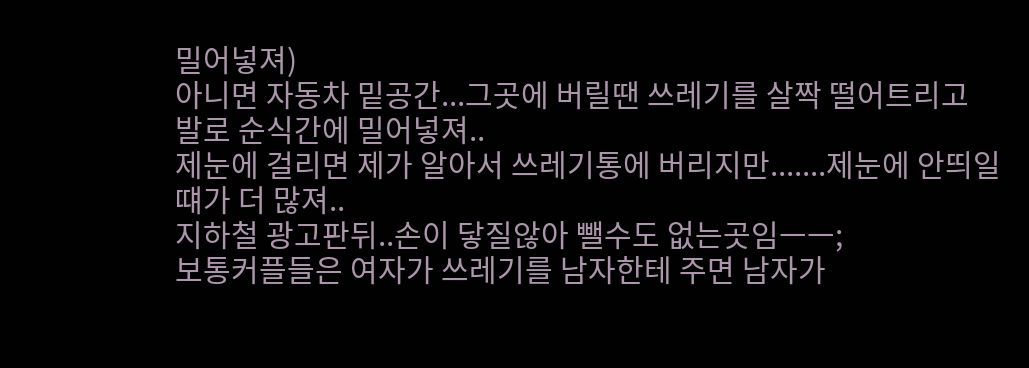밀어넣져)
아니면 자동차 밑공간...그곳에 버릴땐 쓰레기를 살짝 떨어트리고 발로 순식간에 밀어넣져..
제눈에 걸리면 제가 알아서 쓰레기통에 버리지만.......제눈에 안띄일떄가 더 많져..
지하철 광고판뒤..손이 닿질않아 뺄수도 없는곳임ㅡㅡ;
보통커플들은 여자가 쓰레기를 남자한테 주면 남자가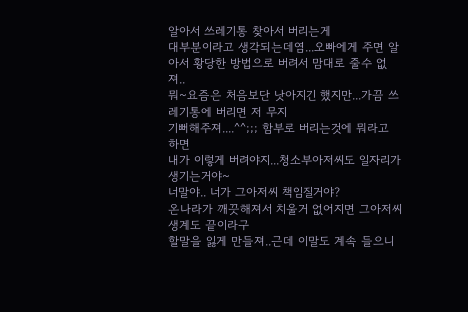알아서 쓰레기통 찾아서 버리는게
대부분이라고 생각되는데염...오빠에게 주면 알아서 황당한 방법으로 버려서 맘대로 줄수 없져..
뭐~요즘은 처음보단 낫아지긴 했지만...가끔 쓰레기통에 버리면 저 무지
기뻐해주져....^^;;; 함부로 버리는것에 뭐라고 하면
내가 이렇게 버려야지...청소부아저씨도 일자리가 생기는거야~
너말야.. 너가 그아저씨 책임질거야?
온나라가 깨끗해져서 치울거 없어지면 그아저씨
생계도 끝이라구
할말을 잃게 만들져..근데 이말도 계속 들으니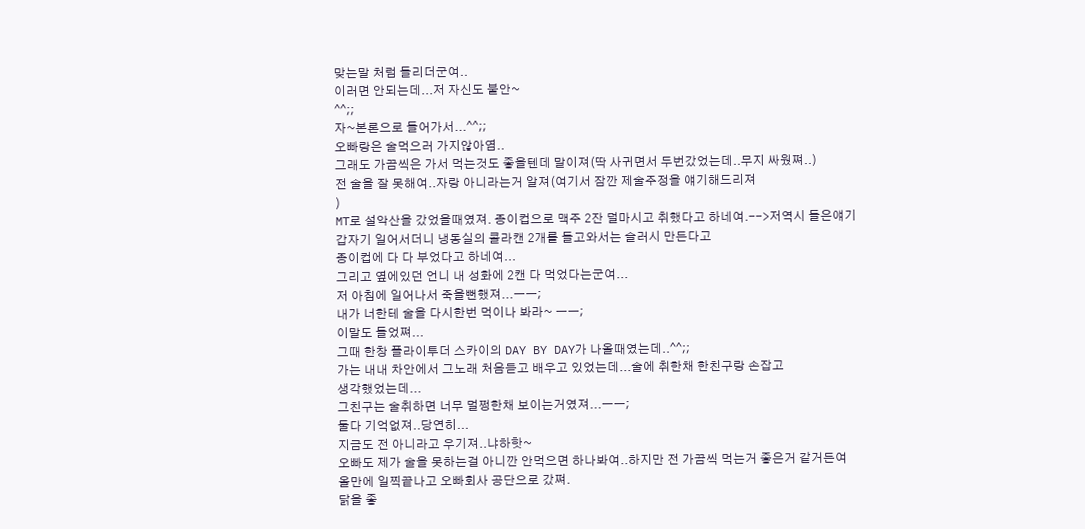맞는말 처럼 들리더군여..
이러면 안되는데...저 자신도 불안~
^^;;
자~본론으로 들어가서...^^;;
오빠랑은 술먹으러 가지않아염..
그래도 가끔씩은 가서 먹는것도 좋을텐데 말이져(딱 사귀면서 두번갔었는데..무지 싸웠쪄..)
전 술을 잘 못해여..자랑 아니라는거 알져(여기서 잠깐 제술주정을 얘기해드리져
)
MT로 설악산을 갔었을때였져. 종이컵으로 맥주 2잔 덜마시고 취했다고 하네여.-->저역시 들은얘기
갑자기 일어서더니 냉동실의 콜라캔 2개를 들고와서는 슬러시 만든다고
종이컵에 다 다 부었다고 하네여...
그리고 옆에있던 언니 내 성화에 2캔 다 먹었다는군여...
저 아침에 일어나서 죽을뻔했져...ㅡㅡ;
내가 너한테 술을 다시한번 먹이나 봐라~ ㅡㅡ;
이말도 들었쪄...
그때 한창 플라이투더 스카이의 DAY BY DAY가 나올때였는데..^^;;
가는 내내 차안에서 그노래 처음듣고 배우고 있었는데...술에 취한채 한친구랑 손잡고
생각했었는데...
그친구는 술취하면 너무 멀쩡한채 보이는거였져...ㅡㅡ;
둘다 기억없져..당연히...
지금도 전 아니라고 우기져..냐하핫~
오빠도 제가 술을 못하는걸 아니깐 안먹으면 하나봐여..하지만 전 가끔씩 먹는거 좋은거 같거든여
올만에 일찍끝나고 오빠회사 공단으로 갔쪄.
닭을 좋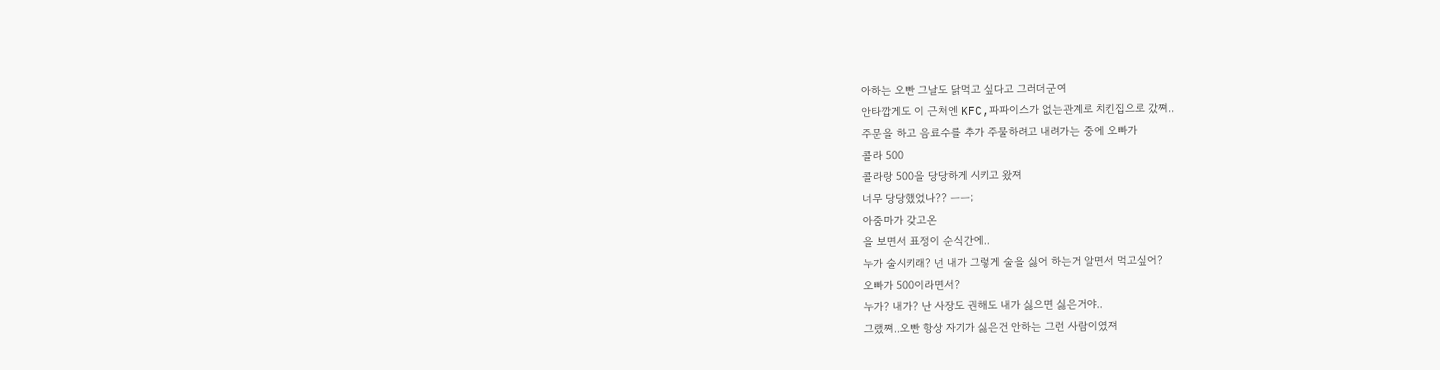아하는 오빤 그날도 닭먹고 싶다고 그러더군여
안타깝게도 이 근처엔 KFC,파파이스가 없는관계로 치킨집으로 갔쪄..
주문을 하고 음료수를 추가 주물하려고 내려가는 중에 오빠가
콜라 500
콜라랑 500을 당당하게 시키고 왔져
너무 당당했었나?? ㅡㅡ;
아줌마가 갖고온
을 보면서 표정이 순식간에..
누가 술시키래? 넌 내가 그렇게 술을 싫어 하는거 알면서 먹고싶어?
오빠가 500이라면서?
누가? 내가? 난 사장도 권해도 내가 싫으면 싫은거야..
그랬쪄..오빤 항상 자기가 싫은건 안하는 그런 사람이였져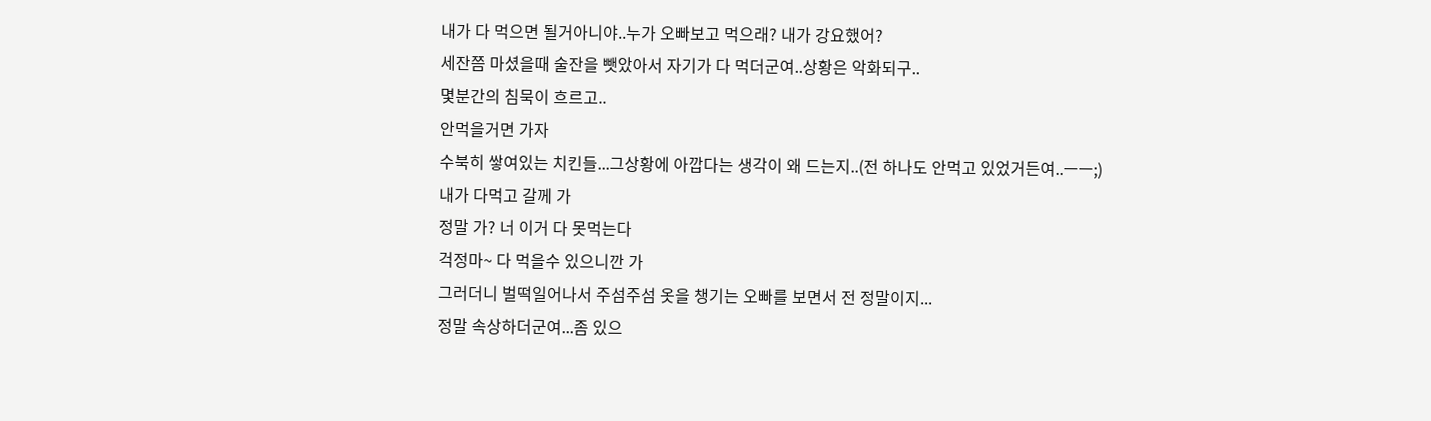내가 다 먹으면 될거아니야..누가 오빠보고 먹으래? 내가 강요했어?
세잔쯤 마셨을때 술잔을 뺏았아서 자기가 다 먹더군여..상황은 악화되구..
몇분간의 침묵이 흐르고..
안먹을거면 가자
수북히 쌓여있는 치킨들...그상황에 아깝다는 생각이 왜 드는지..(전 하나도 안먹고 있었거든여..ㅡㅡ;)
내가 다먹고 갈께 가
정말 가? 너 이거 다 못먹는다
걱정마~ 다 먹을수 있으니깐 가
그러더니 벌떡일어나서 주섬주섬 옷을 챙기는 오빠를 보면서 전 정말이지...
정말 속상하더군여...좀 있으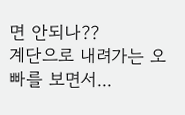면 안되나??
계단으로 내려가는 오빠를 보면서...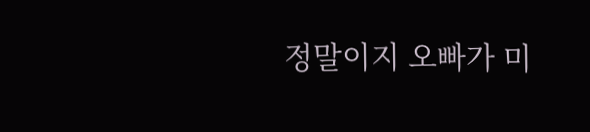정말이지 오빠가 미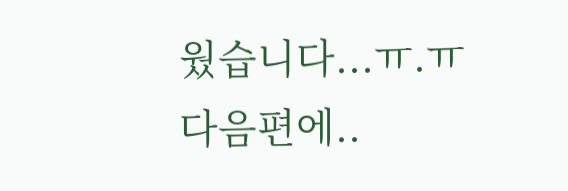웠습니다...ㅠ.ㅠ
다음편에..